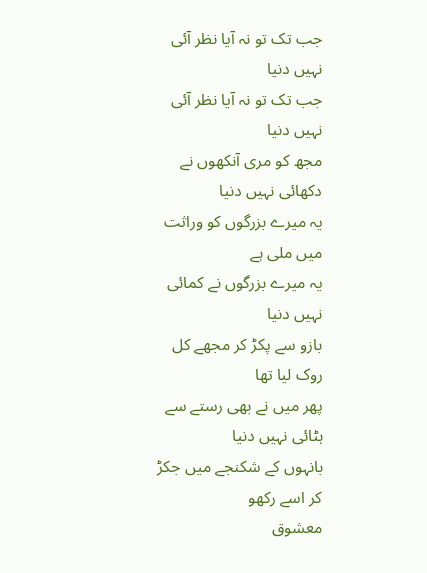جب تک تو نہ آیا نظر آئی نہیں دنیا
جب تک تو نہ آیا نظر آئی نہیں دنیا
مجھ کو مری آنکھوں نے دکھائی نہیں دنیا
یہ میرے بزرگوں کو وراثت میں ملی ہے
یہ میرے بزرگوں نے کمائی نہیں دنیا
بازو سے پکڑ کر مجھے کل روک لیا تھا
پھر میں نے بھی رستے سے ہٹائی نہیں دنیا
بانہوں کے شکنجے میں جکڑ کر اسے رکھو
معشوق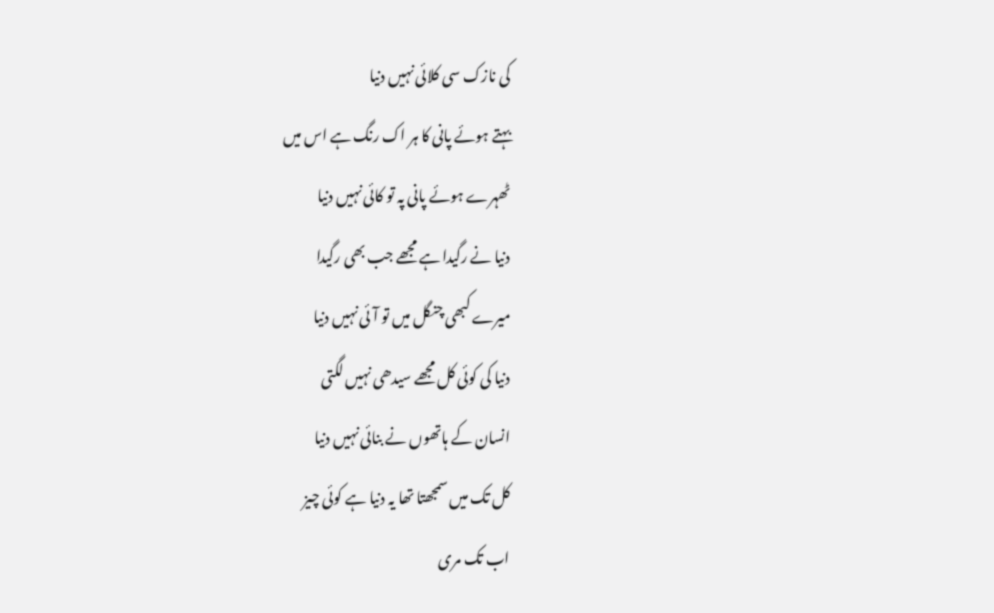کی نازک سی کلائی نہیں دنیا
بہتے ہوئے پانی کا ہر اک رنگ ہے اس میں
ٹھہرے ہوئے پانی پہ تو کائی نہیں دنیا
دنیا نے رگیدا ہے مجھے جب بھی رگیدا
میرے کبھی چنگل میں تو آئی نہیں دنیا
دنیا کی کوئی کل مجھے سیدھی نہیں لگتی
انسان کے ہاتھوں نے بنائی نہیں دنیا
کل تک میں سمجھتا تھا یہ دنیا ہے کوئی چیز
اب تک مری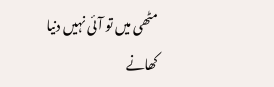مٹھی میں تو آئی نہیں دنیا
کھانے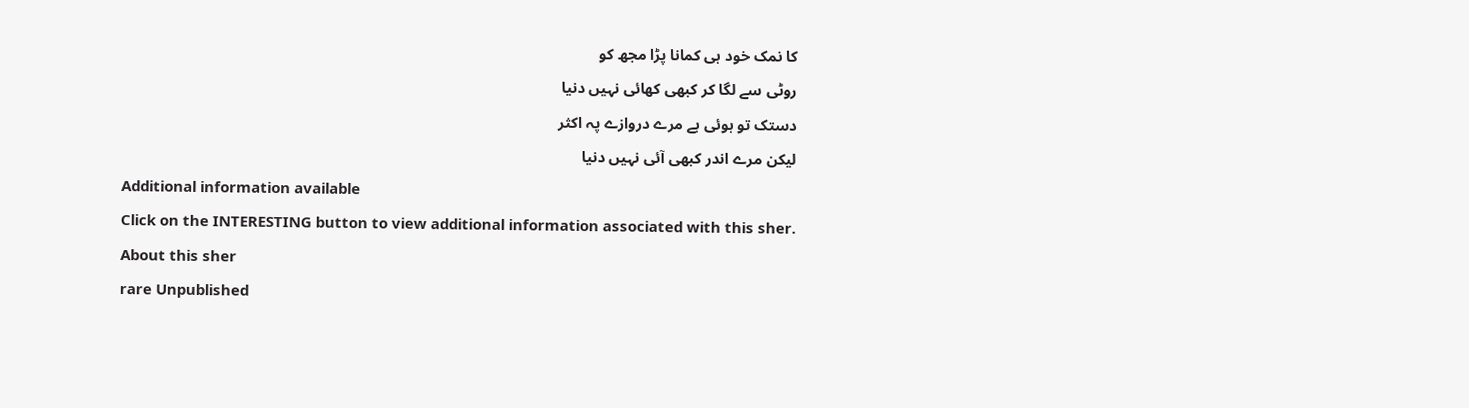کا نمک خود ہی کمانا پڑا مجھ کو
روٹی سے لگا کر کبھی کھائی نہیں دنیا
دستک تو ہوئی ہے مرے دروازے پہ اکثر
لیکن مرے اندر کبھی آئی نہیں دنیا
Additional information available
Click on the INTERESTING button to view additional information associated with this sher.
About this sher
rare Unpublished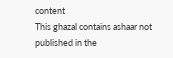content
This ghazal contains ashaar not published in the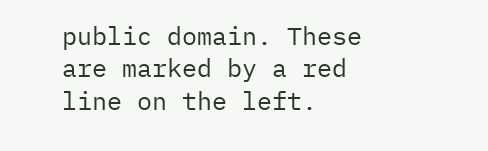public domain. These are marked by a red line on the left.